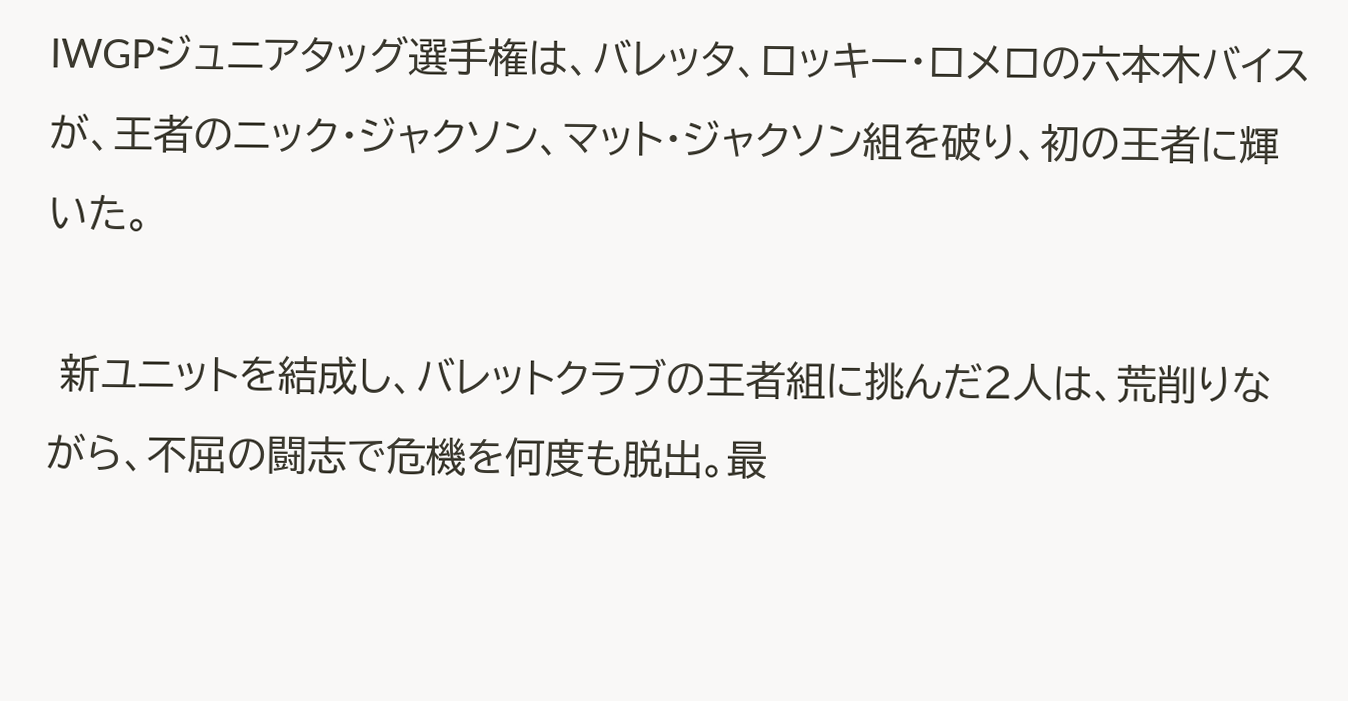IWGPジュニアタッグ選手権は、バレッタ、ロッキー・ロメロの六本木バイスが、王者のニック・ジャクソン、マット・ジャクソン組を破り、初の王者に輝いた。

 新ユニットを結成し、バレットクラブの王者組に挑んだ2人は、荒削りながら、不屈の闘志で危機を何度も脱出。最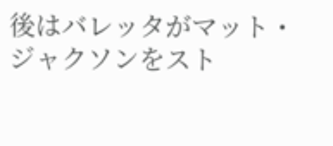後はバレッタがマット・ジャクソンをスト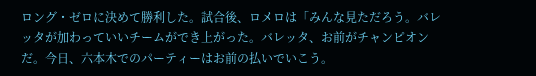ロング・ゼロに決めて勝利した。試合後、ロメロは「みんな見ただろう。バレッタが加わっていいチームができ上がった。バレッタ、お前がチャンピオンだ。今日、六本木でのパーティーはお前の払いでいこう。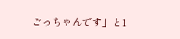ごっちゃんです」と1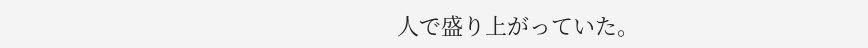人で盛り上がっていた。